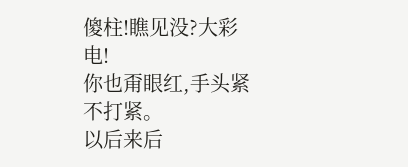傻柱!瞧见没?大彩电!
你也甭眼红,手头紧不打紧。
以后来后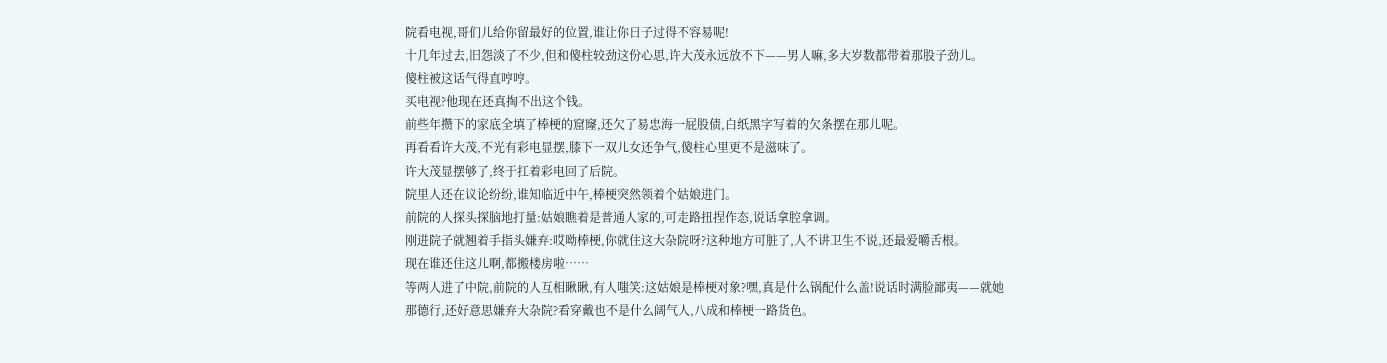院看电视,哥们儿给你留最好的位置,谁让你日子过得不容易呢!
十几年过去,旧怨淡了不少,但和傻柱较劲这份心思,许大茂永远放不下——男人嘛,多大岁数都带着那股子劲儿。
傻柱被这话气得直哼哼。
买电视?他现在还真掏不出这个钱。
前些年攒下的家底全填了棒梗的窟窿,还欠了易忠海一屁股债,白纸黑字写着的欠条摆在那儿呢。
再看看许大茂,不光有彩电显摆,膝下一双儿女还争气,傻柱心里更不是滋味了。
许大茂显摆够了,终于扛着彩电回了后院。
院里人还在议论纷纷,谁知临近中午,棒梗突然领着个姑娘进门。
前院的人探头探脑地打量:姑娘瞧着是普通人家的,可走路扭捏作态,说话拿腔拿调。
刚进院子就翘着手指头嫌弃:哎呦棒梗,你就住这大杂院呀?这种地方可脏了,人不讲卫生不说,还最爱嚼舌根。
现在谁还住这儿啊,都搬楼房啦……
等两人进了中院,前院的人互相瞅瞅,有人嗤笑:这姑娘是棒梗对象?嘿,真是什么锅配什么盖!说话时满脸鄙夷——就她那德行,还好意思嫌弃大杂院?看穿戴也不是什么阔气人,八成和棒梗一路货色。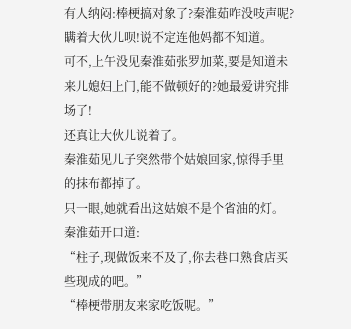有人纳闷:棒梗搞对象了?秦淮茹咋没吱声呢?
瞒着大伙儿呗!说不定连他妈都不知道。
可不,上午没见秦淮茹张罗加菜,要是知道未来儿媳妇上门,能不做顿好的?她最爱讲究排场了!
还真让大伙儿说着了。
秦淮茹见儿子突然带个姑娘回家,惊得手里的抹布都掉了。
只一眼,她就看出这姑娘不是个省油的灯。
秦淮茹开口道:
“柱子,现做饭来不及了,你去巷口熟食店买些现成的吧。”
“棒梗带朋友来家吃饭呢。”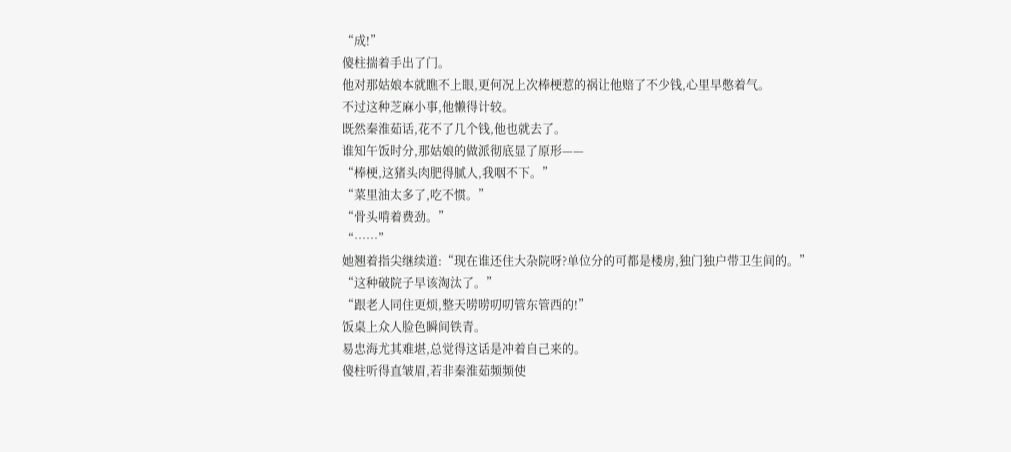“成!”
傻柱揣着手出了门。
他对那姑娘本就瞧不上眼,更何况上次棒梗惹的祸让他赔了不少钱,心里早憋着气。
不过这种芝麻小事,他懒得计较。
既然秦淮茹话,花不了几个钱,他也就去了。
谁知午饭时分,那姑娘的做派彻底显了原形——
“棒梗,这猪头肉肥得腻人,我咽不下。”
“菜里油太多了,吃不惯。”
“骨头啃着费劲。”
“……”
她翘着指尖继续道:“现在谁还住大杂院呀?单位分的可都是楼房,独门独户带卫生间的。”
“这种破院子早该淘汰了。”
“跟老人同住更烦,整天唠唠叨叨管东管西的!”
饭桌上众人脸色瞬间铁青。
易忠海尤其难堪,总觉得这话是冲着自己来的。
傻柱听得直皱眉,若非秦淮茹频频使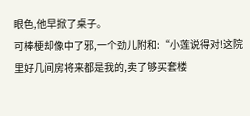眼色,他早掀了桌子。
可棒梗却像中了邪,一个劲儿附和:“小莲说得对!这院里好几间房将来都是我的,卖了够买套楼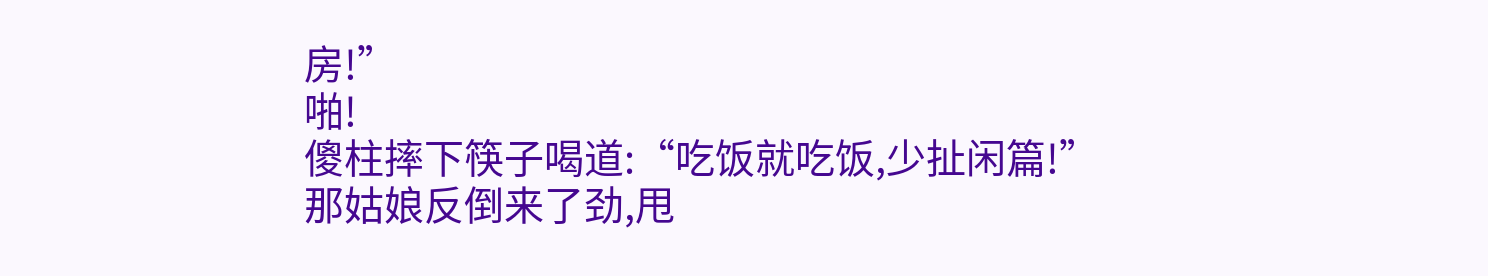房!”
啪!
傻柱摔下筷子喝道:“吃饭就吃饭,少扯闲篇!”
那姑娘反倒来了劲,甩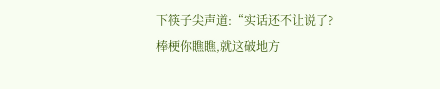下筷子尖声道:“实话还不让说了?棒梗你瞧瞧,就这破地方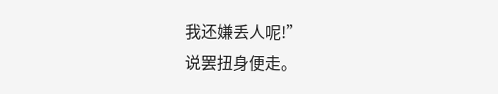我还嫌丢人呢!”
说罢扭身便走。